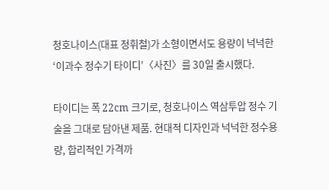청호나이스(대표 정휘철)가 소형이면서도 용량이 넉넉한 ‘이과수 정수기 타이디’〈사진〉를 30일 출시했다.

타이디는 폭 22cm 크기로, 청호나이스 역삼투압 정수 기술을 그대로 담아낸 제품. 현대적 디자인과 넉넉한 정수용량, 합리적인 가격까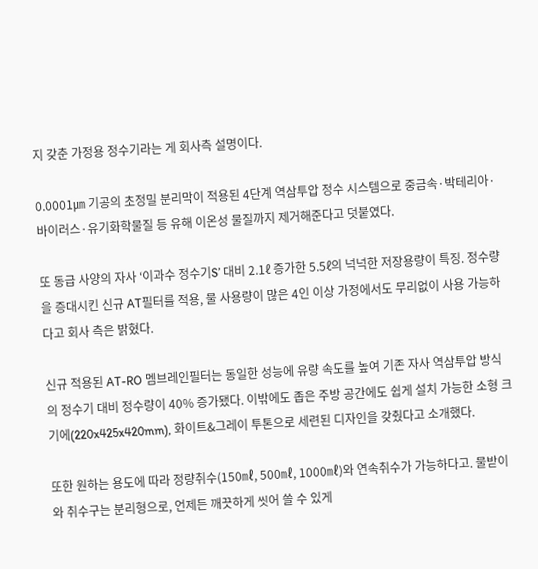지 갖춘 가정용 정수기라는 게 회사측 설명이다.

0.0001㎛ 기공의 초정밀 분리막이 적용된 4단계 역삼투압 정수 시스템으로 중금속·박테리아·바이러스·유기화학물질 등 유해 이온성 물질까지 제거해준다고 덧붙였다.

또 동급 사양의 자사 ‘이과수 정수기S’ 대비 2.1ℓ 증가한 5.5ℓ의 넉넉한 저장용량이 특징. 정수량을 증대시킨 신규 AT필터를 적용, 물 사용량이 많은 4인 이상 가정에서도 무리없이 사용 가능하다고 회사 측은 밝혔다.

신규 적용된 AT-RO 멤브레인필터는 동일한 성능에 유량 속도를 높여 기존 자사 역삼투압 방식의 정수기 대비 정수량이 40% 증가됐다. 이밖에도 좁은 주방 공간에도 쉽게 설치 가능한 소형 크기에(220x425x420mm), 화이트&그레이 투톤으로 세련된 디자인을 갖췄다고 소개했다.

또한 원하는 용도에 따라 정량취수(150㎖, 500㎖, 1000㎖)와 연속취수가 가능하다고. 물받이와 취수구는 분리형으로, 언제든 깨끗하게 씻어 쓸 수 있게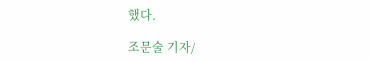했다.

조문술 기자/